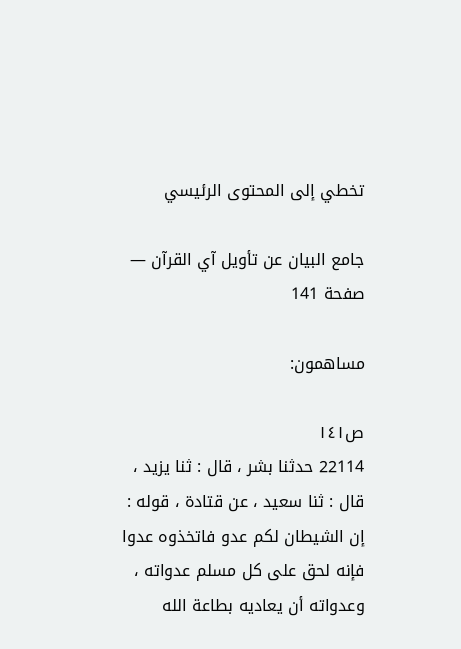تخطي إلى المحتوى الرئيسي

جامع البيان عن تأويل آي القرآن — صفحة 141

مساهمون:

ص١٤١
22114 حدثنا بشر ، قال : ثنا يزيد ، قال : ثنا سعيد ، عن قتادة ، قوله : إن الشيطان لكم عدو فاتخذوه عدوا فإنه لحق على كل مسلم عدواته ، وعدواته أن يعاديه بطاعة الله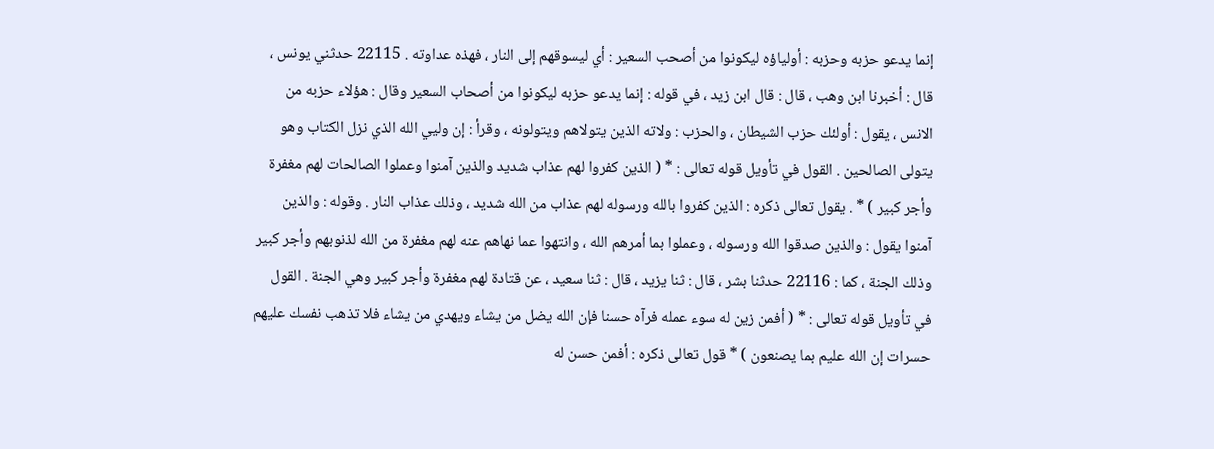إنما يدعو حزبه وحزبه : أولياؤه ليكونوا من أصحب السعير : أي ليسوقهم إلى النار ، فهذه عداوته . 22115 حدثني يونس ، قال : أخبرنا ابن وهب ، قال : قال ابن زيد ، في قوله : إنما يدعو حزبه ليكونوا من أصحاب السعير وقال : هؤلاء حزبه من الانس ، يقول : أولئك حزب الشيطان ، والحزب : ولاته الذين يتولاهم ويتولونه ، وقرأ : إن وليي الله الذي نزل الكتاب وهو يتولى الصالحين . القول في تأويل قوله تعالى : * ( الذين كفروا لهم عذاب شديد والذين آمنوا وعملوا الصالحات لهم مغفرة وأجر كبير ) * . يقول تعالى ذكره : الذين كفروا بالله ورسوله لهم عذاب من الله شديد ، وذلك عذاب النار . وقوله : والذين آمنوا يقول : والذين صدقوا الله ورسوله ، وعملوا بما أمرهم الله ، وانتهوا عما نهاهم عنه لهم مغفرة من الله لذنوبهم وأجر كبير وذلك الجنة ، كما : 22116 حدثنا بشر ، قال : ثنا يزيد ، قال : ثنا سعيد ، عن قتادة لهم مغفرة وأجر كبير وهي الجنة . القول في تأويل قوله تعالى : * ( أفمن زين له سوء عمله فرآه حسنا فإن الله يضل من يشاء ويهدي من يشاء فلا تذهب نفسك عليهم حسرات إن الله عليم بما يصنعون ) * قول تعالى ذكره : أفمن حسن له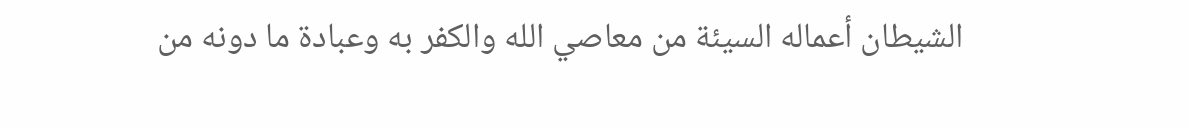الشيطان أعماله السيئة من معاصي الله والكفر به وعبادة ما دونه من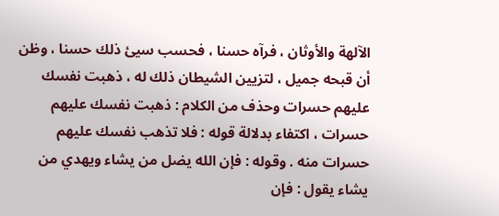الآلهة والأوثان ، فرآه حسنا ، فحسب سيئ ذلك حسنا ، وظن أن قبحه جميل ، لتزيين الشيطان ذلك له ، ذهبت نفسك عليهم حسرات وحذف من الكلام : ذهبت نفسك عليهم حسرات ، اكتفاء بدلالة قوله : فلا تذهب نفسك عليهم حسرات منه . وقوله : فإن الله يضل من يشاء ويهدي من يشاء يقول : فإن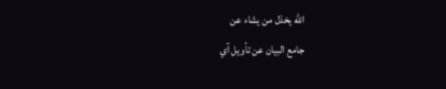الله يخذل من يشاء عن
جامع البيان عن تأويل آي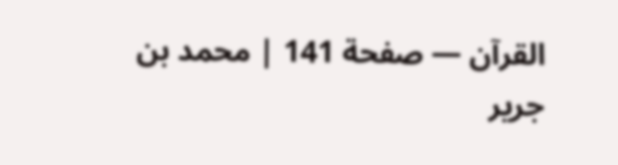القرآن — صفحة 141 | محمد بن جرير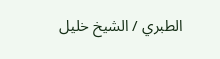الطبري / الشيخ خليل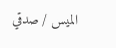الميس / صدقي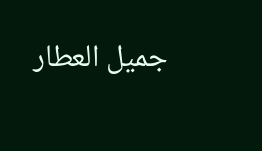جميل العطار